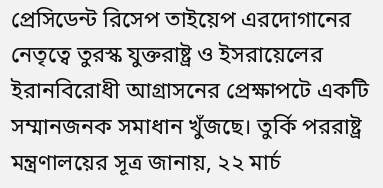প্রেসিডেন্ট রিসেপ তাইয়েপ এরদোগানের নেতৃত্বে তুরস্ক যুক্তরাষ্ট্র ও ইসরায়েলের ইরানবিরোধী আগ্রাসনের প্রেক্ষাপটে একটি সম্মানজনক সমাধান খুঁজছে। তুর্কি পররাষ্ট্র মন্ত্রণালয়ের সূত্র জানায়, ২২ মার্চ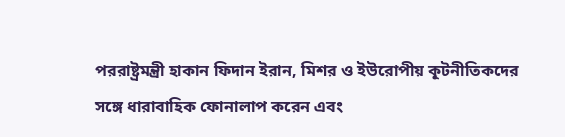পররাষ্ট্রমন্ত্রী হাকান ফিদান ইরান, মিশর ও ইউরোপীয় কূটনীতিকদের সঙ্গে ধারাবাহিক ফোনালাপ করেন এবং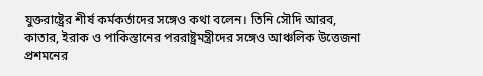যুক্তরাষ্ট্রের শীর্ষ কর্মকর্তাদের সঙ্গেও কথা বলেন। তিনি সৌদি আরব, কাতার, ইরাক ও পাকিস্তানের পররাষ্ট্রমন্ত্রীদের সঙ্গেও আঞ্চলিক উত্তেজনা প্রশমনের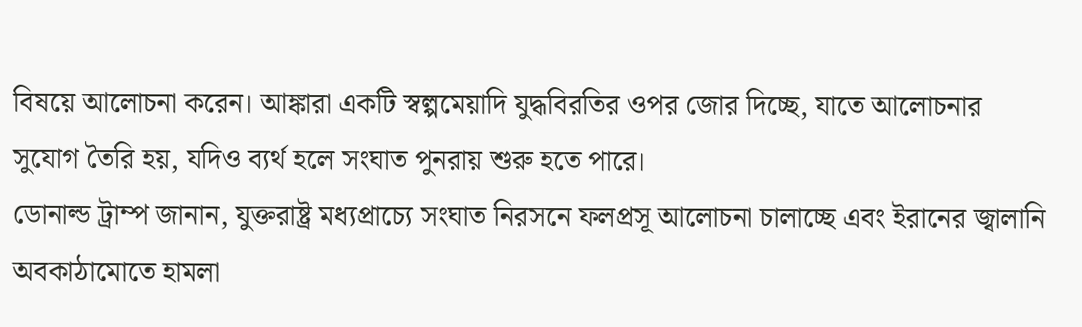বিষয়ে আলোচনা করেন। আঙ্কারা একটি স্বল্পমেয়াদি যুদ্ধবিরতির ওপর জোর দিচ্ছে, যাতে আলোচনার সুযোগ তৈরি হয়, যদিও ব্যর্থ হলে সংঘাত পুনরায় শুরু হতে পারে।
ডোনাল্ড ট্রাম্প জানান, যুক্তরাষ্ট্র মধ্যপ্রাচ্যে সংঘাত নিরসনে ফলপ্রসূ আলোচনা চালাচ্ছে এবং ইরানের জ্বালানি অবকাঠামোতে হামলা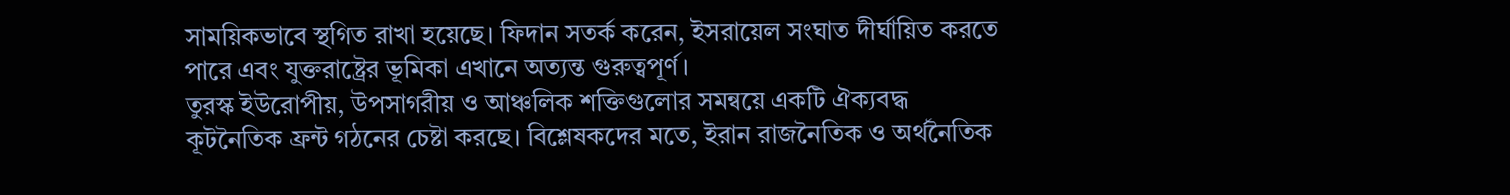সাময়িকভাবে স্থগিত রাখা হয়েছে। ফিদান সতর্ক করেন, ইসরায়েল সংঘাত দীর্ঘায়িত করতে পারে এবং যুক্তরাষ্ট্রের ভূমিকা এখানে অত্যন্ত গুরুত্বপূর্ণ।
তুরস্ক ইউরোপীয়, উপসাগরীয় ও আঞ্চলিক শক্তিগুলোর সমন্বয়ে একটি ঐক্যবদ্ধ কূটনৈতিক ফ্রন্ট গঠনের চেষ্টা করছে। বিশ্লেষকদের মতে, ইরান রাজনৈতিক ও অর্থনৈতিক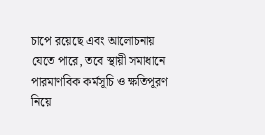চাপে রয়েছে এবং আলোচনায় যেতে পারে, তবে স্থায়ী সমাধানে পারমাণবিক কর্মসূচি ও ক্ষতিপূরণ নিয়ে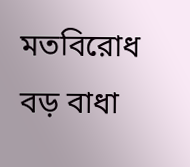মতবিরোধ বড় বাধা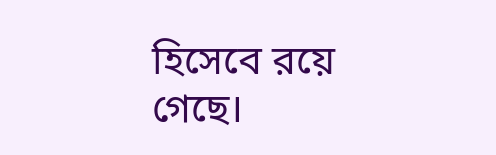হিসেবে রয়ে গেছে।